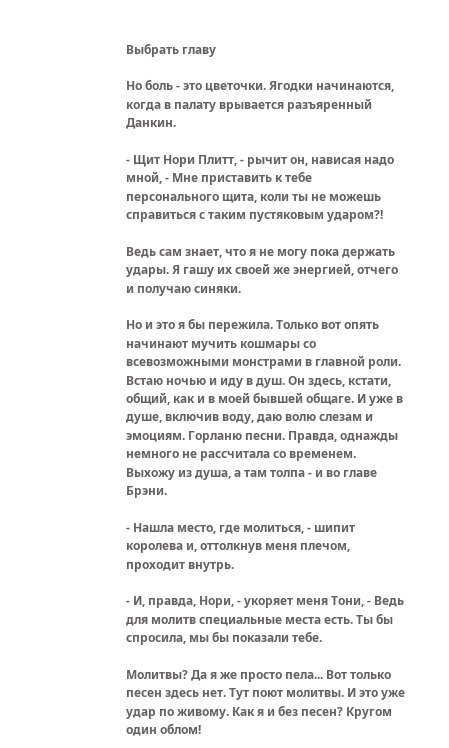Выбрать главу

Но боль - это цветочки. Ягодки начинаются, когда в палату врывается разъяренный Данкин.

- Щит Нори Плитт, - рычит он, нависая надо мной, - Мне приставить к тебе персонального щита, коли ты не можешь справиться с таким пустяковым ударом?!

Ведь сам знает, что я не могу пока держать удары. Я гашу их своей же энергией, отчего и получаю синяки.

Но и это я бы пережила. Только вот опять начинают мучить кошмары со всевозможными монстрами в главной роли. Встаю ночью и иду в душ. Он здесь, кстати, общий, как и в моей бывшей общаге. И уже в душе, включив воду, даю волю слезам и эмоциям. Горланю песни. Правда, однажды немного не рассчитала со временем. Выхожу из душа, а там толпа - и во главе Брэни.

- Нашла место, где молиться, - шипит королева и, оттолкнув меня плечом, проходит внутрь.

- И, правда, Нори, - укоряет меня Тони, - Ведь для молитв специальные места есть. Ты бы спросила, мы бы показали тебе.

Молитвы? Да я же просто пела... Вот только песен здесь нет. Тут поют молитвы. И это уже удар по живому. Как я и без песен? Кругом один облом!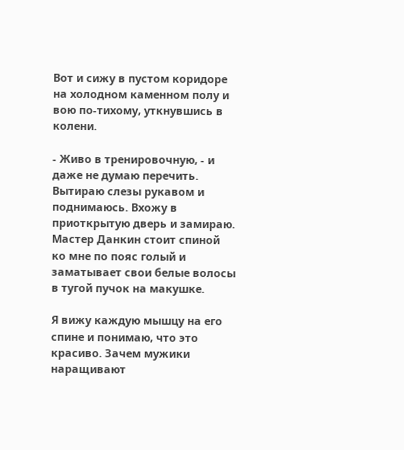Вот и сижу в пустом коридоре на холодном каменном полу и вою по-тихому, уткнувшись в колени.

- Живо в тренировочную, - и даже не думаю перечить. Вытираю слезы рукавом и поднимаюсь. Вхожу в приоткрытую дверь и замираю. Мастер Данкин стоит спиной ко мне по пояс голый и заматывает свои белые волосы в тугой пучок на макушке.

Я вижу каждую мышцу на его спине и понимаю, что это красиво. Зачем мужики наращивают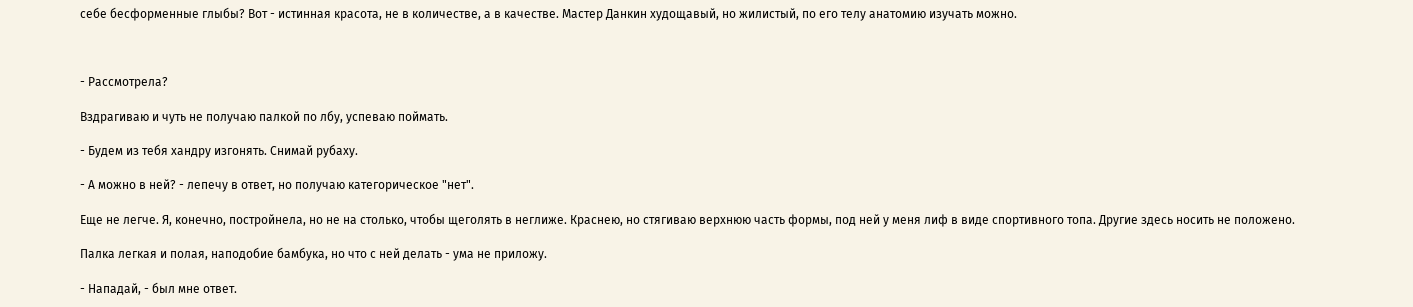себе бесформенные глыбы? Вот - истинная красота, не в количестве, а в качестве. Мастер Данкин худощавый, но жилистый, по его телу анатомию изучать можно.



- Рассмотрела?

Вздрагиваю и чуть не получаю палкой по лбу, успеваю поймать.

- Будем из тебя хандру изгонять. Снимай рубаху.

- А можно в ней? - лепечу в ответ, но получаю категорическое "нет".

Еще не легче. Я, конечно, постройнела, но не на столько, чтобы щеголять в неглиже. Краснею, но стягиваю верхнюю часть формы, под ней у меня лиф в виде спортивного топа. Другие здесь носить не положено.

Палка легкая и полая, наподобие бамбука, но что с ней делать - ума не приложу.

- Нападай, - был мне ответ.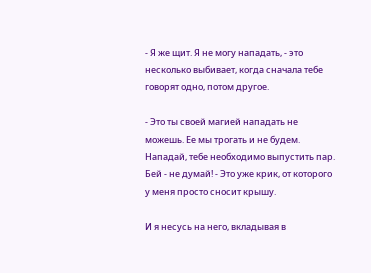- Я же щит. Я не могу нападать, - это несколько выбивает, когда сначала тебе говорят одно, потом другое.

- Это ты своей магией нападать не можешь. Ее мы трогать и не будем. Нападай, тебе необходимо выпустить пар. Бей - не думай! - Это уже крик, от которого у меня просто сносит крышу.

И я несусь на него, вкладывая в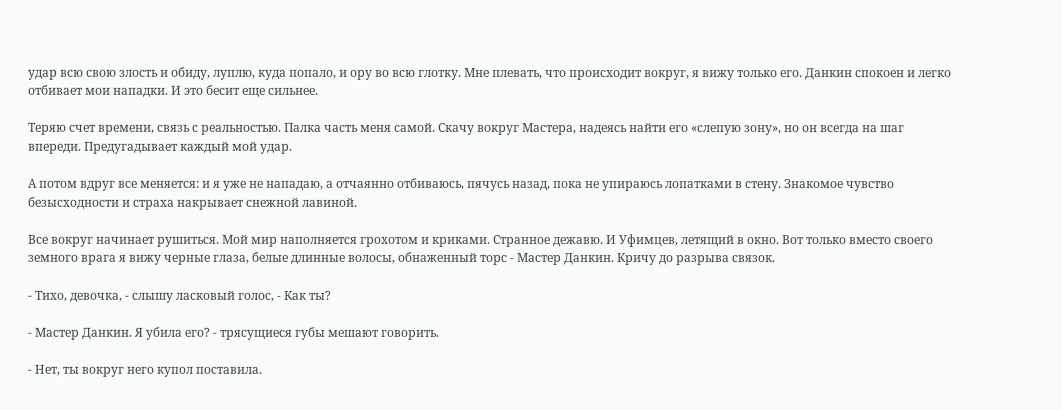удар всю свою злость и обиду, луплю, куда попало, и ору во всю глотку. Мне плевать, что происходит вокруг, я вижу только его. Данкин спокоен и легко отбивает мои нападки. И это бесит еще сильнее.

Теряю счет времени, связь с реальностью. Палка часть меня самой. Скачу вокруг Мастера, надеясь найти его «слепую зону», но он всегда на шаг впереди. Предугадывает каждый мой удар.

А потом вдруг все меняется: и я уже не нападаю, а отчаянно отбиваюсь, пячусь назад, пока не упираюсь лопатками в стену. Знакомое чувство безысходности и страха накрывает снежной лавиной.

Все вокруг начинает рушиться. Мой мир наполняется грохотом и криками. Странное дежавю. И Уфимцев, летящий в окно. Вот только вместо своего земного врага я вижу черные глаза, белые длинные волосы, обнаженный торс - Мастер Данкин. Кричу до разрыва связок.

- Тихо, девочка, - слышу ласковый голос, - Как ты?

- Мастер Данкин. Я убила его? - трясущиеся губы мешают говорить.

- Нет, ты вокруг него купол поставила.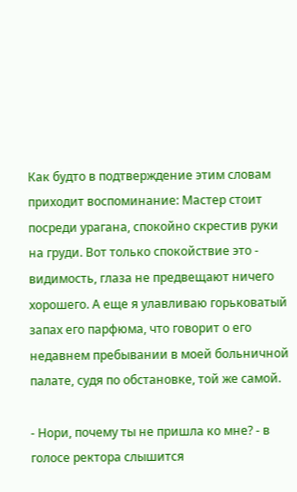Как будто в подтверждение этим словам приходит воспоминание: Мастер стоит посреди урагана, спокойно скрестив руки на груди. Вот только спокойствие это - видимость, глаза не предвещают ничего хорошего. А еще я улавливаю горьковатый запах его парфюма, что говорит о его недавнем пребывании в моей больничной палате, судя по обстановке, той же самой.

- Нори, почему ты не пришла ко мне? - в голосе ректора слышится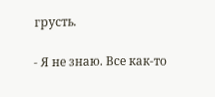грусть.

- Я не знаю. Все как-то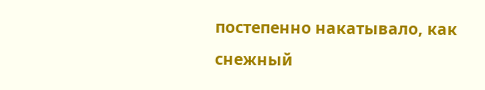постепенно накатывало, как снежный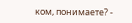ком, понимаете? -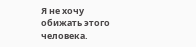Я не хочу обижать этого человека.